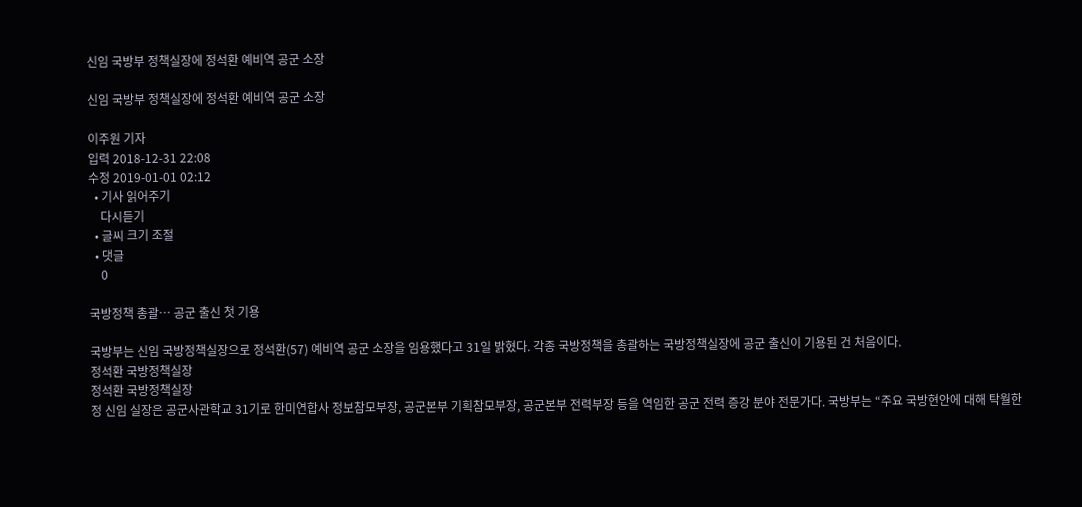신임 국방부 정책실장에 정석환 예비역 공군 소장

신임 국방부 정책실장에 정석환 예비역 공군 소장

이주원 기자
입력 2018-12-31 22:08
수정 2019-01-01 02:12
  • 기사 읽어주기
    다시듣기
  • 글씨 크기 조절
  • 댓글
    0

국방정책 총괄… 공군 출신 첫 기용

국방부는 신임 국방정책실장으로 정석환(57) 예비역 공군 소장을 임용했다고 31일 밝혔다. 각종 국방정책을 총괄하는 국방정책실장에 공군 출신이 기용된 건 처음이다.
정석환 국방정책실장
정석환 국방정책실장
정 신임 실장은 공군사관학교 31기로 한미연합사 정보참모부장, 공군본부 기획참모부장, 공군본부 전력부장 등을 역임한 공군 전력 증강 분야 전문가다. 국방부는 “주요 국방현안에 대해 탁월한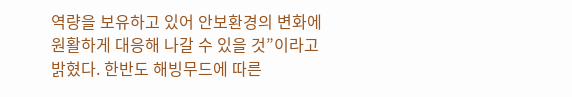역량을 보유하고 있어 안보환경의 변화에 원활하게 대응해 나갈 수 있을 것”이라고 밝혔다. 한반도 해빙무드에 따른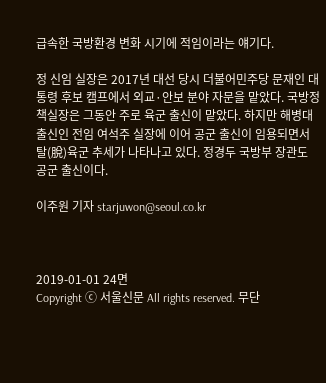급속한 국방환경 변화 시기에 적임이라는 얘기다.

정 신임 실장은 2017년 대선 당시 더불어민주당 문재인 대통령 후보 캠프에서 외교·안보 분야 자문을 맡았다. 국방정책실장은 그동안 주로 육군 출신이 맡았다. 하지만 해병대 출신인 전임 여석주 실장에 이어 공군 출신이 임용되면서 탈(脫)육군 추세가 나타나고 있다. 정경두 국방부 장관도 공군 출신이다.

이주원 기자 starjuwon@seoul.co.kr



2019-01-01 24면
Copyright ⓒ 서울신문 All rights reserved. 무단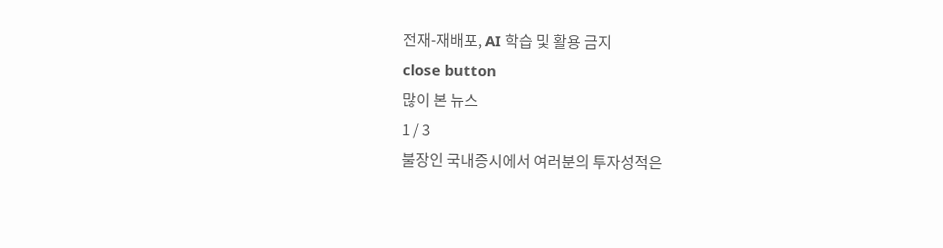전재-재배포, AI 학습 및 활용 금지
close button
많이 본 뉴스
1 / 3
불장인 국내증시에서 여러분의 투자성적은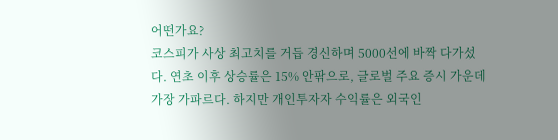어떤가요?
코스피가 사상 최고치를 거듭 경신하며 5000선에 바짝 다가섰다. 연초 이후 상승률은 15% 안팎으로, 글로벌 주요 증시 가운데 가장 가파르다. 하지만 개인투자자 수익률은 외국인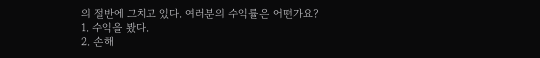의 절반에 그치고 있다. 여러분의 수익률은 어떤가요?
1. 수익을 봤다.
2. 손해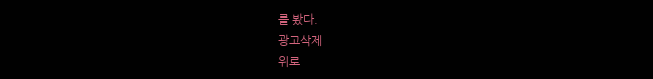를 봤다.
광고삭제
위로